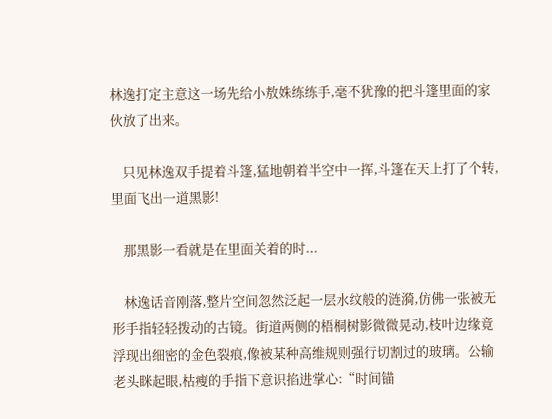林逸打定主意这一场先给小敖姝练练手,毫不犹豫的把斗篷里面的家伙放了出来。

    只见林逸双手提着斗篷,猛地朝着半空中一挥,斗篷在天上打了个转,里面飞出一道黑影!

    那黑影一看就是在里面关着的时...

    林逸话音刚落,整片空间忽然泛起一层水纹般的涟漪,仿佛一张被无形手指轻轻拨动的古镜。街道两侧的梧桐树影微微晃动,枝叶边缘竟浮现出细密的金色裂痕,像被某种高维规则强行切割过的玻璃。公输老头眯起眼,枯瘦的手指下意识掐进掌心:“时间锚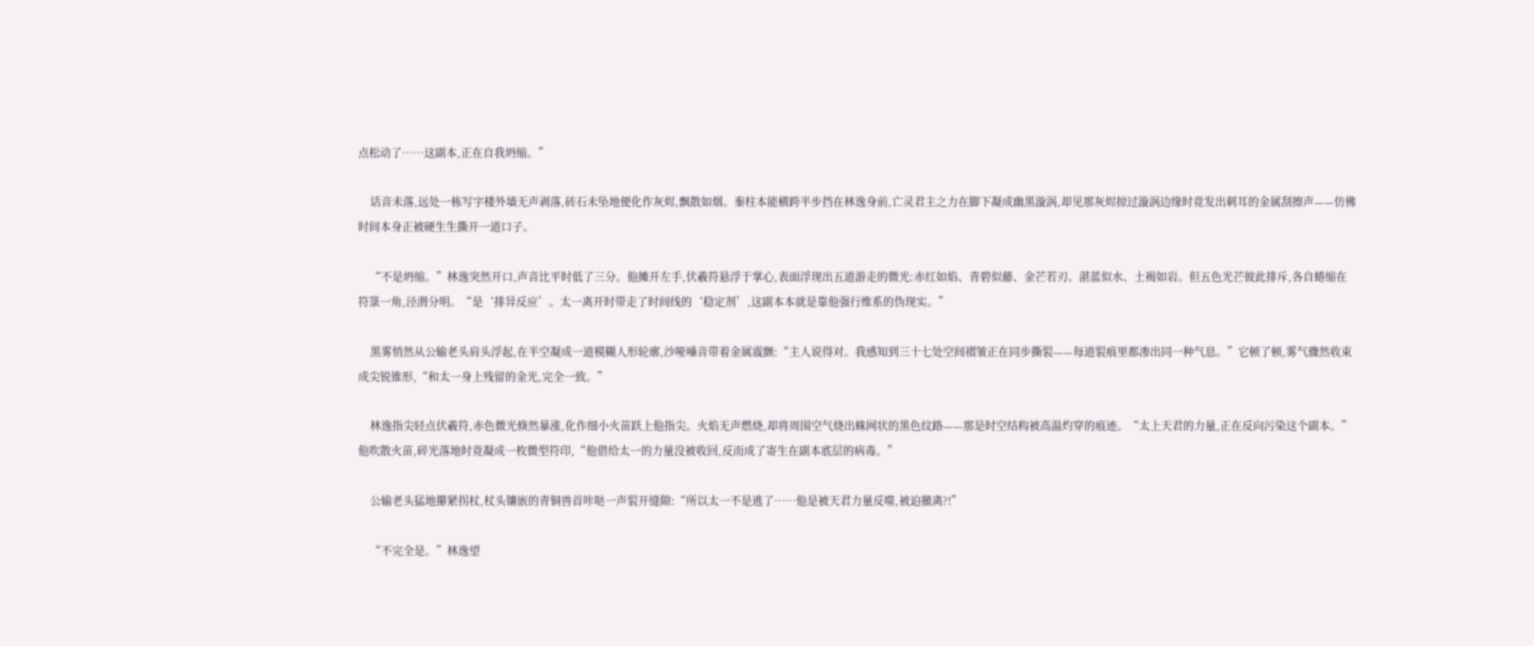点松动了……这副本,正在自我坍缩。”

    话音未落,远处一栋写字楼外墙无声剥落,砖石未坠地便化作灰烬,飘散如烟。秦柱本能横跨半步挡在林逸身前,亡灵君主之力在脚下凝成幽黑漩涡,却见那灰烬掠过漩涡边缘时竟发出刺耳的金属刮擦声——仿佛时间本身正被硬生生撕开一道口子。

    “不是坍缩。”林逸突然开口,声音比平时低了三分。他摊开左手,伏羲符悬浮于掌心,表面浮现出五道游走的微光:赤红如焰、青碧似藤、金芒若刃、湛蓝似水、土褐如岩。但五色光芒彼此排斥,各自蜷缩在符箓一角,泾渭分明。“是‘排异反应’。太一离开时带走了时间线的‘稳定剂’,这副本本就是靠他强行维系的伪现实。”

    黑雾悄然从公输老头肩头浮起,在半空凝成一道模糊人形轮廓,沙哑嗓音带着金属震颤:“主人说得对。我感知到三十七处空间褶皱正在同步撕裂——每道裂痕里都渗出同一种气息。”它顿了顿,雾气骤然收束成尖锐锥形,“和太一身上残留的金光,完全一致。”

    林逸指尖轻点伏羲符,赤色微光倏然暴涨,化作细小火苗跃上他指尖。火焰无声燃烧,却将周围空气烧出蛛网状的黑色纹路——那是时空结构被高温灼穿的痕迹。“太上天君的力量,正在反向污染这个副本。”他吹散火苗,碎光落地时竟凝成一枚微型符印,“他借给太一的力量没被收回,反而成了寄生在副本底层的病毒。”

    公输老头猛地攥紧拐杖,杖头镶嵌的青铜兽首咔哒一声裂开缝隙:“所以太一不是逃了……他是被天君力量反噬,被迫撤离?!”

    “不完全是。”林逸望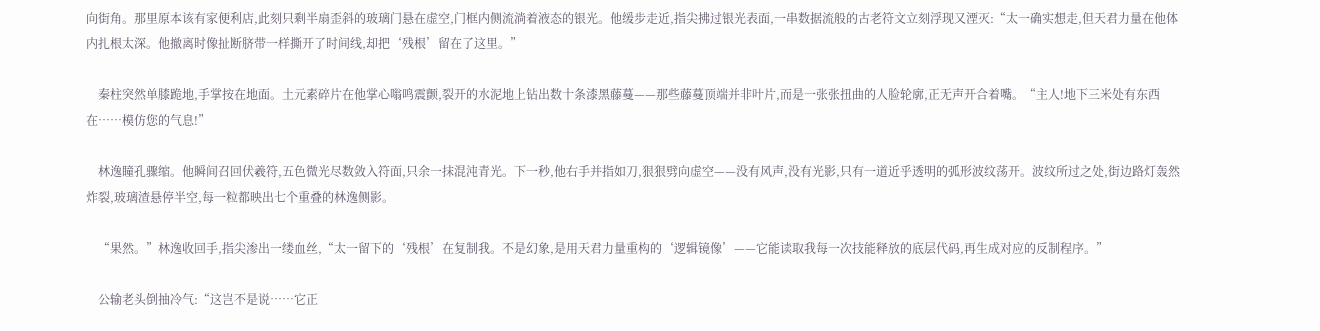向街角。那里原本该有家便利店,此刻只剩半扇歪斜的玻璃门悬在虚空,门框内侧流淌着液态的银光。他缓步走近,指尖拂过银光表面,一串数据流般的古老符文立刻浮现又湮灭:“太一确实想走,但天君力量在他体内扎根太深。他撤离时像扯断脐带一样撕开了时间线,却把‘残根’留在了这里。”

    秦柱突然单膝跪地,手掌按在地面。土元素碎片在他掌心嗡鸣震颤,裂开的水泥地上钻出数十条漆黑藤蔓——那些藤蔓顶端并非叶片,而是一张张扭曲的人脸轮廓,正无声开合着嘴。“主人!地下三米处有东西在……模仿您的气息!”

    林逸瞳孔骤缩。他瞬间召回伏羲符,五色微光尽数敛入符面,只余一抹混沌青光。下一秒,他右手并指如刀,狠狠劈向虚空——没有风声,没有光影,只有一道近乎透明的弧形波纹荡开。波纹所过之处,街边路灯轰然炸裂,玻璃渣悬停半空,每一粒都映出七个重叠的林逸侧影。

    “果然。”林逸收回手,指尖渗出一缕血丝,“太一留下的‘残根’在复制我。不是幻象,是用天君力量重构的‘逻辑镜像’——它能读取我每一次技能释放的底层代码,再生成对应的反制程序。”

    公输老头倒抽冷气:“这岂不是说……它正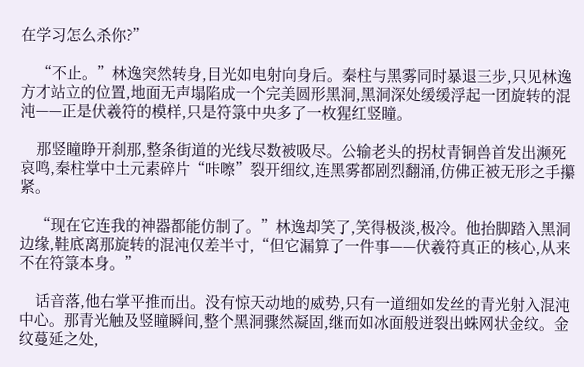在学习怎么杀你?”

    “不止。”林逸突然转身,目光如电射向身后。秦柱与黑雾同时暴退三步,只见林逸方才站立的位置,地面无声塌陷成一个完美圆形黑洞,黑洞深处缓缓浮起一团旋转的混沌——正是伏羲符的模样,只是符箓中央多了一枚猩红竖瞳。

    那竖瞳睁开刹那,整条街道的光线尽数被吸尽。公输老头的拐杖青铜兽首发出濒死哀鸣,秦柱掌中土元素碎片“咔嚓”裂开细纹,连黑雾都剧烈翻涌,仿佛正被无形之手攥紧。

    “现在它连我的神器都能仿制了。”林逸却笑了,笑得极淡,极冷。他抬脚踏入黑洞边缘,鞋底离那旋转的混沌仅差半寸,“但它漏算了一件事——伏羲符真正的核心,从来不在符箓本身。”

    话音落,他右掌平推而出。没有惊天动地的威势,只有一道细如发丝的青光射入混沌中心。那青光触及竖瞳瞬间,整个黑洞骤然凝固,继而如冰面般迸裂出蛛网状金纹。金纹蔓延之处,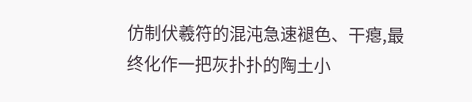仿制伏羲符的混沌急速褪色、干瘪,最终化作一把灰扑扑的陶土小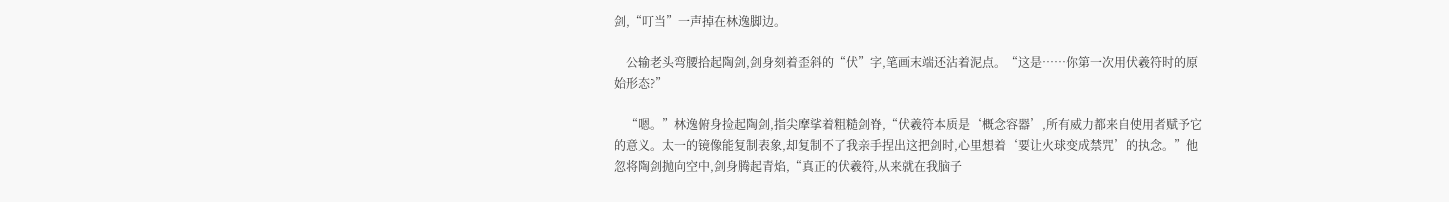剑,“叮当”一声掉在林逸脚边。

    公输老头弯腰拾起陶剑,剑身刻着歪斜的“伏”字,笔画末端还沾着泥点。“这是……你第一次用伏羲符时的原始形态?”

    “嗯。”林逸俯身捡起陶剑,指尖摩挲着粗糙剑脊,“伏羲符本质是‘概念容器’,所有威力都来自使用者赋予它的意义。太一的镜像能复制表象,却复制不了我亲手捏出这把剑时,心里想着‘要让火球变成禁咒’的执念。”他忽将陶剑抛向空中,剑身腾起青焰,“真正的伏羲符,从来就在我脑子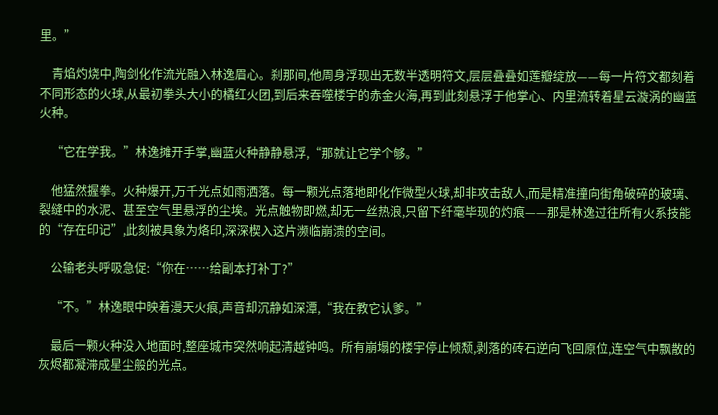里。”

    青焰灼烧中,陶剑化作流光融入林逸眉心。刹那间,他周身浮现出无数半透明符文,层层叠叠如莲瓣绽放——每一片符文都刻着不同形态的火球,从最初拳头大小的橘红火团,到后来吞噬楼宇的赤金火海,再到此刻悬浮于他掌心、内里流转着星云漩涡的幽蓝火种。

    “它在学我。”林逸摊开手掌,幽蓝火种静静悬浮,“那就让它学个够。”

    他猛然握拳。火种爆开,万千光点如雨洒落。每一颗光点落地即化作微型火球,却非攻击敌人,而是精准撞向街角破碎的玻璃、裂缝中的水泥、甚至空气里悬浮的尘埃。光点触物即燃,却无一丝热浪,只留下纤毫毕现的灼痕——那是林逸过往所有火系技能的“存在印记”,此刻被具象为烙印,深深楔入这片濒临崩溃的空间。

    公输老头呼吸急促:“你在……给副本打补丁?”

    “不。”林逸眼中映着漫天火痕,声音却沉静如深潭,“我在教它认爹。”

    最后一颗火种没入地面时,整座城市突然响起清越钟鸣。所有崩塌的楼宇停止倾颓,剥落的砖石逆向飞回原位,连空气中飘散的灰烬都凝滞成星尘般的光点。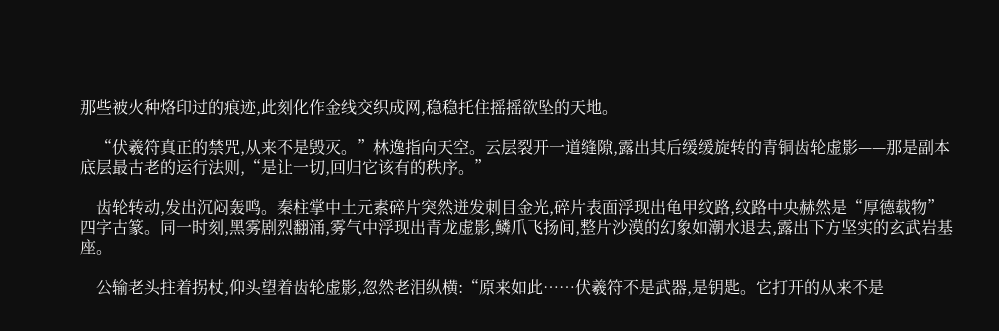那些被火种烙印过的痕迹,此刻化作金线交织成网,稳稳托住摇摇欲坠的天地。

    “伏羲符真正的禁咒,从来不是毁灭。”林逸指向天空。云层裂开一道缝隙,露出其后缓缓旋转的青铜齿轮虚影——那是副本底层最古老的运行法则,“是让一切,回归它该有的秩序。”

    齿轮转动,发出沉闷轰鸣。秦柱掌中土元素碎片突然迸发刺目金光,碎片表面浮现出龟甲纹路,纹路中央赫然是“厚德载物”四字古篆。同一时刻,黑雾剧烈翻涌,雾气中浮现出青龙虚影,鳞爪飞扬间,整片沙漠的幻象如潮水退去,露出下方坚实的玄武岩基座。

    公输老头拄着拐杖,仰头望着齿轮虚影,忽然老泪纵横:“原来如此……伏羲符不是武器,是钥匙。它打开的从来不是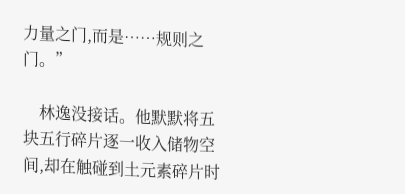力量之门,而是……规则之门。”

    林逸没接话。他默默将五块五行碎片逐一收入储物空间,却在触碰到土元素碎片时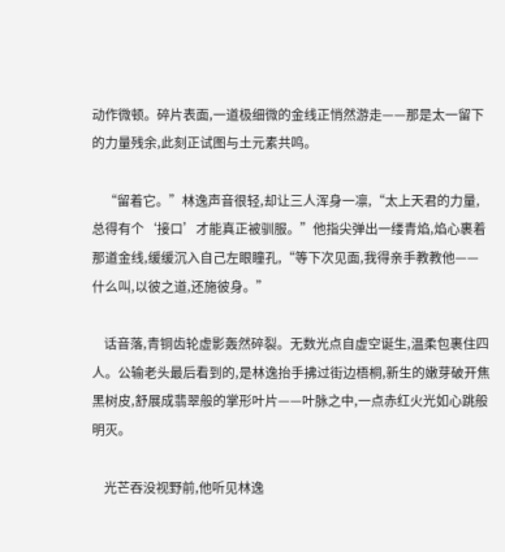动作微顿。碎片表面,一道极细微的金线正悄然游走——那是太一留下的力量残余,此刻正试图与土元素共鸣。

    “留着它。”林逸声音很轻,却让三人浑身一凛,“太上天君的力量,总得有个‘接口’才能真正被驯服。”他指尖弹出一缕青焰,焰心裹着那道金线,缓缓沉入自己左眼瞳孔,“等下次见面,我得亲手教教他——什么叫,以彼之道,还施彼身。”

    话音落,青铜齿轮虚影轰然碎裂。无数光点自虚空诞生,温柔包裹住四人。公输老头最后看到的,是林逸抬手拂过街边梧桐,新生的嫩芽破开焦黑树皮,舒展成翡翠般的掌形叶片——叶脉之中,一点赤红火光如心跳般明灭。

    光芒吞没视野前,他听见林逸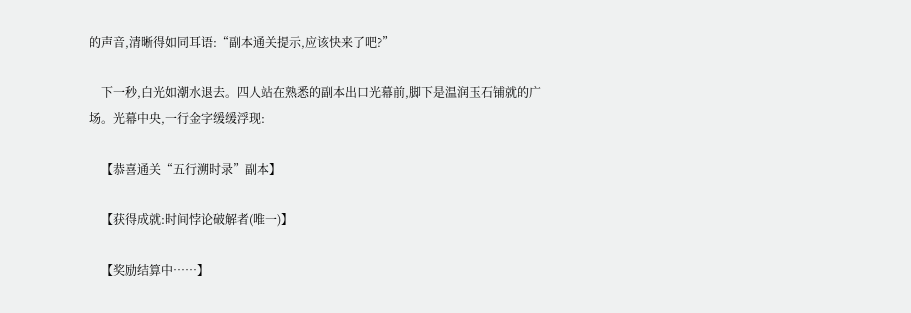的声音,清晰得如同耳语:“副本通关提示,应该快来了吧?”

    下一秒,白光如潮水退去。四人站在熟悉的副本出口光幕前,脚下是温润玉石铺就的广场。光幕中央,一行金字缓缓浮现:

    【恭喜通关“五行溯时录”副本】

    【获得成就:时间悖论破解者(唯一)】

    【奖励结算中……】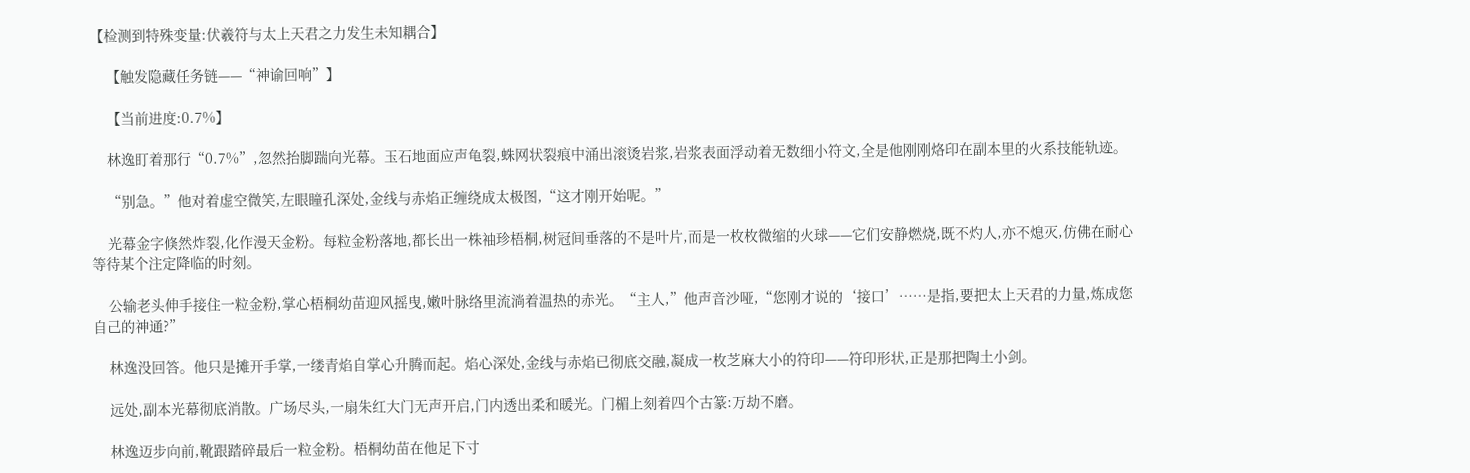【检测到特殊变量:伏羲符与太上天君之力发生未知耦合】

    【触发隐藏任务链——“神谕回响”】

    【当前进度:0.7%】

    林逸盯着那行“0.7%”,忽然抬脚踹向光幕。玉石地面应声龟裂,蛛网状裂痕中涌出滚烫岩浆,岩浆表面浮动着无数细小符文,全是他刚刚烙印在副本里的火系技能轨迹。

    “别急。”他对着虚空微笑,左眼瞳孔深处,金线与赤焰正缠绕成太极图,“这才刚开始呢。”

    光幕金字倏然炸裂,化作漫天金粉。每粒金粉落地,都长出一株袖珍梧桐,树冠间垂落的不是叶片,而是一枚枚微缩的火球——它们安静燃烧,既不灼人,亦不熄灭,仿佛在耐心等待某个注定降临的时刻。

    公输老头伸手接住一粒金粉,掌心梧桐幼苗迎风摇曳,嫩叶脉络里流淌着温热的赤光。“主人,”他声音沙哑,“您刚才说的‘接口’……是指,要把太上天君的力量,炼成您自己的神通?”

    林逸没回答。他只是摊开手掌,一缕青焰自掌心升腾而起。焰心深处,金线与赤焰已彻底交融,凝成一枚芝麻大小的符印——符印形状,正是那把陶土小剑。

    远处,副本光幕彻底消散。广场尽头,一扇朱红大门无声开启,门内透出柔和暖光。门楣上刻着四个古篆:万劫不磨。

    林逸迈步向前,靴跟踏碎最后一粒金粉。梧桐幼苗在他足下寸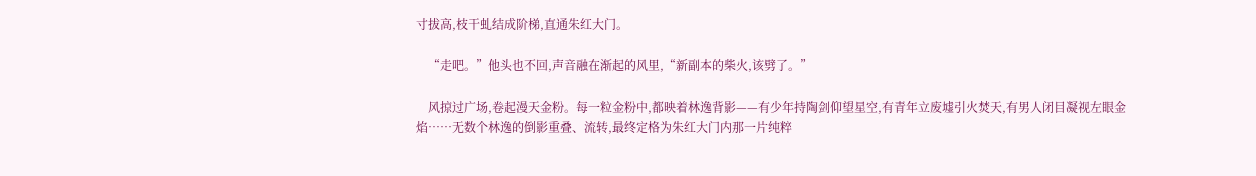寸拔高,枝干虬结成阶梯,直通朱红大门。

    “走吧。”他头也不回,声音融在渐起的风里,“新副本的柴火,该劈了。”

    风掠过广场,卷起漫天金粉。每一粒金粉中,都映着林逸背影——有少年持陶剑仰望星空,有青年立废墟引火焚天,有男人闭目凝视左眼金焰……无数个林逸的倒影重叠、流转,最终定格为朱红大门内那一片纯粹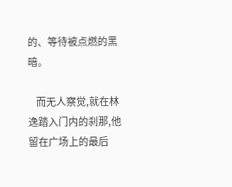的、等待被点燃的黑暗。

    而无人察觉,就在林逸踏入门内的刹那,他留在广场上的最后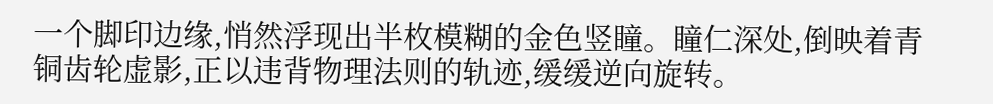一个脚印边缘,悄然浮现出半枚模糊的金色竖瞳。瞳仁深处,倒映着青铜齿轮虚影,正以违背物理法则的轨迹,缓缓逆向旋转。